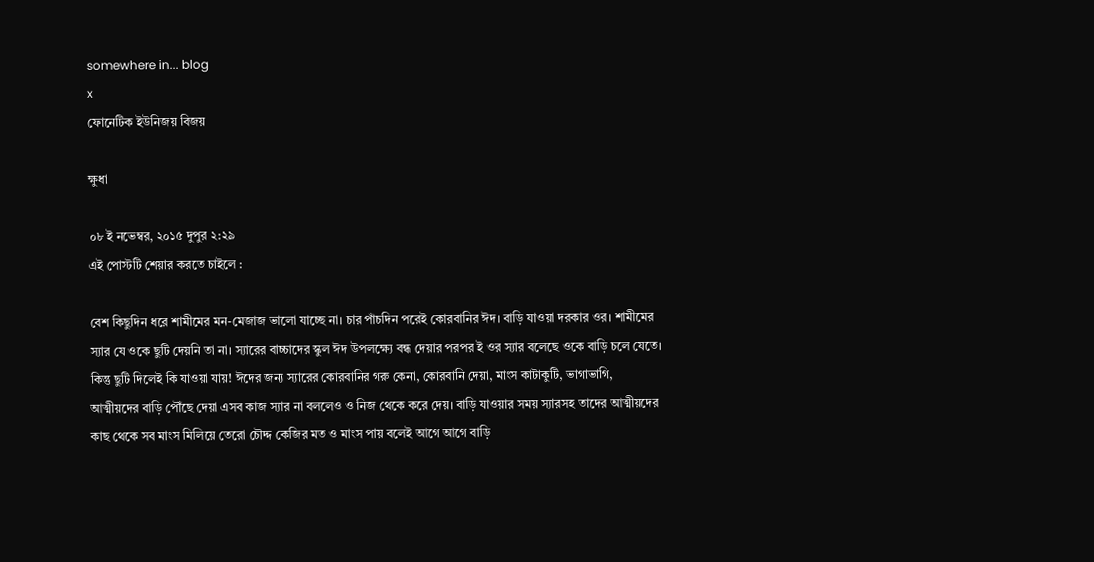somewhere in... blog
x
ফোনেটিক ইউনিজয় বিজয়

ক্ষুধা

০৮ ই নভেম্বর, ২০১৫ দুপুর ২:২৯
এই পোস্টটি শেয়ার করতে চাইলে :

বেশ কিছুদিন ধরে শামীমের মন-মেজাজ ভালো যাচ্ছে না। চার পাঁচদিন পরেই কোরবানির ঈদ। বাড়ি যাওয়া দরকার ওর। শামীমের স্যার যে ওকে ছুটি দেয়নি তা না। স্যারের বাচ্চাদের স্কুল ঈদ উপলক্ষ্যে বন্ধ দেয়ার পরপর ই ওর স্যার বলেছে ওকে বাড়ি চলে যেতে। কিন্তু ছুটি দিলেই কি যাওয়া যায়! ঈদের জন্য স্যারের কোরবানির গরু কেনা, কোরবানি দেয়া, মাংস কাটাকুটি, ভাগাভাগি, আত্মীয়দের বাড়ি পৌঁছে দেয়া এসব কাজ স্যার না বললেও ও নিজ থেকে করে দেয়। বাড়ি যাওয়ার সময় স্যারসহ তাদের আত্মীয়দের কাছ থেকে সব মাংস মিলিয়ে তেরো চৌদ্দ কেজির মত ও মাংস পায় বলেই আগে আগে বাড়ি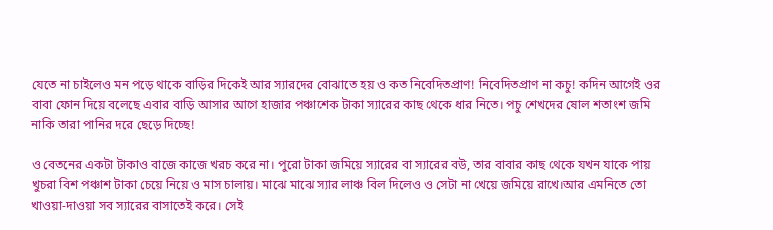যেতে না চাইলেও মন পড়ে থাকে বাড়ির দিকেই আর স্যারদের বোঝাতে হয় ও কত নিবেদিতপ্রাণ! নিবেদিতপ্রাণ না কচু! কদিন আগেই ওর বাবা ফোন দিয়ে বলেছে এবার বাড়ি আসার আগে হাজার পঞ্চাশেক টাকা স্যারের কাছ থেকে ধার নিতে। পচু শেখদের ষোল শতাংশ জমি নাকি তারা পানির দরে ছেড়ে দিচ্ছে!

ও বেতনের একটা টাকাও বাজে কাজে খরচ করে না। পুরো টাকা জমিয়ে স্যারের বা স্যারের বউ, তার বাবার কাছ থেকে যখন যাকে পায় খুচরা বিশ পঞ্চাশ টাকা চেয়ে নিয়ে ও মাস চালায়। মাঝে মাঝে স্যার লাঞ্চ বিল দিলেও ও সেটা না খেয়ে জমিয়ে রাখে।আর এমনিতে তো খাওয়া-দাওয়া সব স্যারের বাসাতেই করে। সেই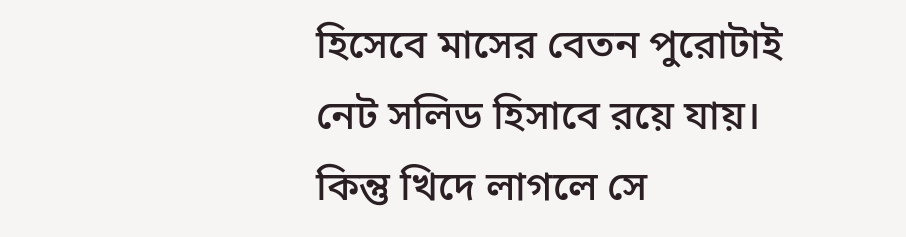হিসেবে মাসের বেতন পুরোটাই নেট সলিড হিসাবে রয়ে যায়। কিন্তু খিদে লাগলে সে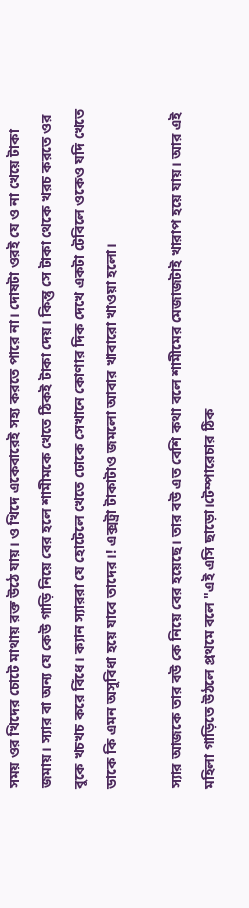সময় ওর খিদের চোটে মাথায় রক্ত উঠে যায়। ও খিদে একেবারেই সহ্য করতে পারে না। দোষটা ওরই যে ও না খেয়ে টাকা জমায়। স্যার বা অন্য যে কেউ গাড়ি নিয়ে বের হলে শামীমকে খেতে ঠিকই টাকা দেয়। কিন্তু সে টাকা থেকে খরচ করতে ওর বুকে খচখচ করে বিঁধে। ক্যান স্যাররা যে হোটেলে খেতে ঢোকে সেখানে কোণার দিক দেখে একটা টেবিলে ওকেও যদি খেতে ডাকে কি এমন অসুবিধা হয়ে যাবে তাদের।! এক্সট্রা টাকাটাও জমলো আবার খাবারো খাওয়া হলো।

স্যার আজকে তার বউ কে নিয়ে বের হয়েছে। তার বউ এত বেশি কথা বলে শামীমের মেজাজটাই খারাপ হয়ে যায়। আর এই মহিলা গাড়িতে উঠলে প্রথমে বলে "এই এসি ছাড়ো।টেম্পারেচার ঠিক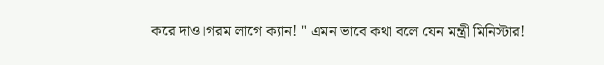করে দাও।গরম লাগে ক্যান! " এমন ভাবে কথা বলে যেন মন্ত্রী মিনিস্টার!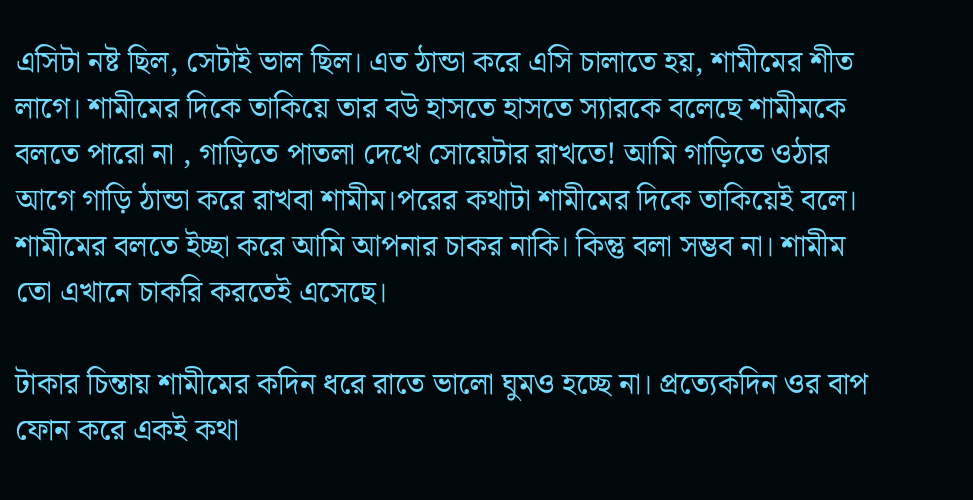এসিটা নষ্ট ছিল, সেটাই ভাল ছিল। এত ঠান্ডা করে এসি চালাতে হয়, শামীমের শীত লাগে। শামীমের দিকে তাকিয়ে তার বউ হাসতে হাসতে স্যারকে বলেছে শামীমকে বলতে পারো না , গাড়িতে পাতলা দেখে সোয়েটার রাখতে! আমি গাড়িতে ওঠার আগে গাড়ি ঠান্ডা করে রাখবা শামীম।পরের কথাটা শামীমের দিকে তাকিয়েই বলে। শামীমের বলতে ইচ্ছা করে আমি আপনার চাকর নাকি। কিন্তু বলা সম্ভব না। শামীম তো এখানে চাকরি করতেই এসেছে।

টাকার চিন্তায় শামীমের কদিন ধরে রাতে ভালো ঘুমও হচ্ছে না। প্রত্যেকদিন ওর বাপ ফোন করে একই কথা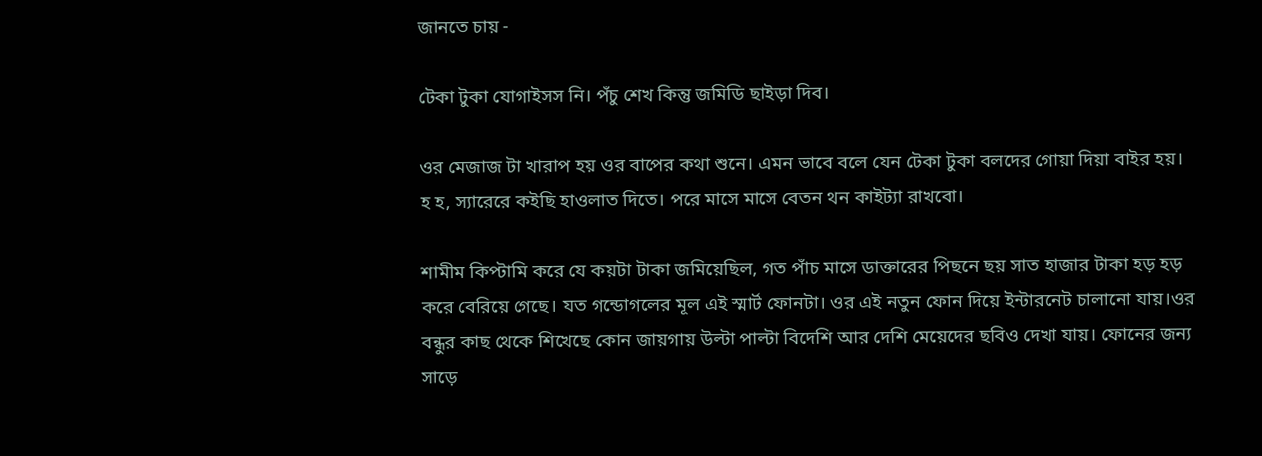জানতে চায় -

টেকা টুকা যোগাইসস নি। পঁচু শেখ কিন্তু জমিডি ছাইড়া দিব।

ওর মেজাজ টা খারাপ হয় ওর বাপের কথা শুনে। এমন ভাবে বলে যেন টেকা টুকা বলদের গোয়া দিয়া বাইর হয়।
হ হ, স্যারেরে কইছি হাওলাত দিতে। পরে মাসে মাসে বেতন থন কাইট্যা রাখবো।

শামীম কিপ্টামি করে যে কয়টা টাকা জমিয়েছিল, গত পাঁচ মাসে ডাক্তারের পিছনে ছয় সাত হাজার টাকা হড় হড় করে বেরিয়ে গেছে। যত গন্ডোগলের মূল এই স্মার্ট ফোনটা। ওর এই নতুন ফোন দিয়ে ইন্টারনেট চালানো যায়।ওর বন্ধুর কাছ থেকে শিখেছে কোন জায়গায় উল্টা পাল্টা বিদেশি আর দেশি মেয়েদের ছবিও দেখা যায়। ফোনের জন্য সাড়ে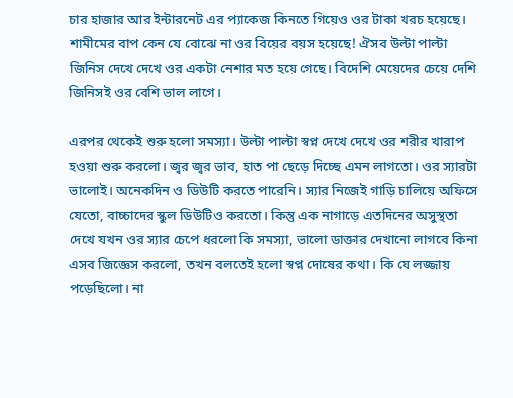চার হাজার আর ইন্টারনেট এর প্যাকেজ কিনতে গিয়েও ওর টাকা খরচ হয়েছে। শামীমের বাপ কেন যে বোঝে না ওর বিয়ের বয়স হয়েছে! ঐসব উল্টা পাল্টা জিনিস দেখে দেখে ওর একটা নেশার মত হয়ে গেছে। বিদেশি মেয়েদের চেয়ে দেশি জিনিসই ওর বেশি ভাল লাগে।

এরপর থেকেই শুরু হলো সমস্যা। উল্টা পাল্টা স্বপ্ন দেখে দেখে ওর শরীর খারাপ হওয়া শুরু করলো। জ্বর জ্বর ভাব, হাত পা ছেড়ে দিচ্ছে এমন লাগতো। ওর স্যারটা ভালোই। অনেকদিন ও ডিউটি করতে পারেনি। স্যার নিজেই গাড়ি চালিয়ে অফিসে যেতো, বাচ্চাদের স্কুল ডিউটিও করতো। কিন্তু এক নাগাড়ে এতদিনের অসুস্থতা দেখে যখন ওর স্যার চেপে ধরলো কি সমস্যা, ভালো ডাক্তার দেখানো লাগবে কিনা এসব জিজ্ঞেস করলো, তখন বলতেই হলো স্বপ্ন দোষের কথা। কি যে লজ্জায় পড়েছিলো। না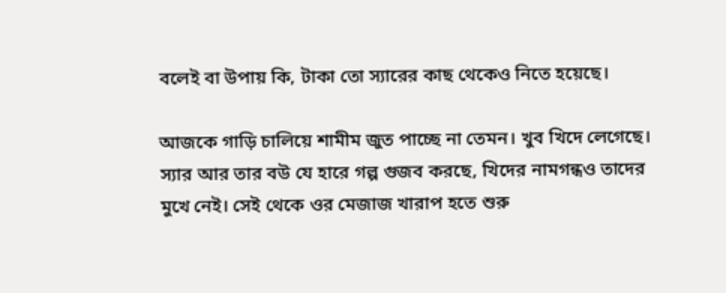বলেই বা উপায় কি, টাকা তো স্যারের কাছ থেকেও নিতে হয়েছে।

আজকে গাড়ি চালিয়ে শামীম জুত পাচ্ছে না তেমন। খুব খিদে লেগেছে। স্যার আর তার বউ যে হারে গল্প গুজব করছে, খিদের নামগন্ধও তাদের মুখে নেই। সেই থেকে ওর মেজাজ খারাপ হতে শুরু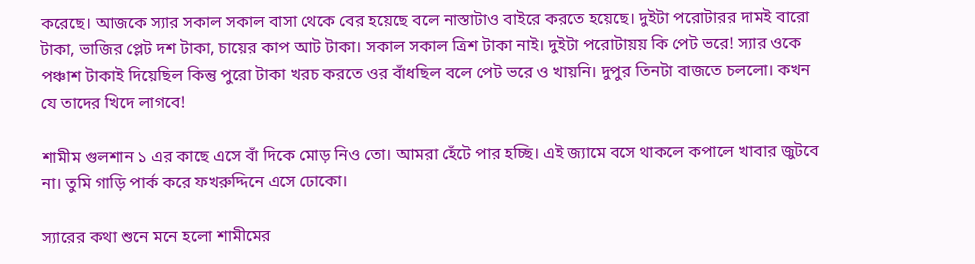করেছে। আজকে স্যার সকাল সকাল বাসা থেকে বের হয়েছে বলে নাস্তাটাও বাইরে করতে হয়েছে। দুইটা পরোটারর দামই বারো টাকা, ভাজির প্লেট দশ টাকা, চায়ের কাপ আট টাকা। সকাল সকাল ত্রিশ টাকা নাই। দুইটা পরোটায়য় কি পেট ভরে! স্যার ওকে পঞ্চাশ টাকাই দিয়েছিল কিন্তু পুরো টাকা খরচ করতে ওর বাঁধছিল বলে পেট ভরে ও খায়নি। দুপুর তিনটা বাজতে চললো। কখন যে তাদের খিদে লাগবে!

শামীম গুলশান ১ এর কাছে এসে বাঁ দিকে মোড় নিও তো। আমরা হেঁটে পার হচ্ছি। এই জ্যামে বসে থাকলে কপালে খাবার জুটবে না। তুমি গাড়ি পার্ক করে ফখরুদ্দিনে এসে ঢোকো।

স্যারের কথা শুনে মনে হলো শামীমের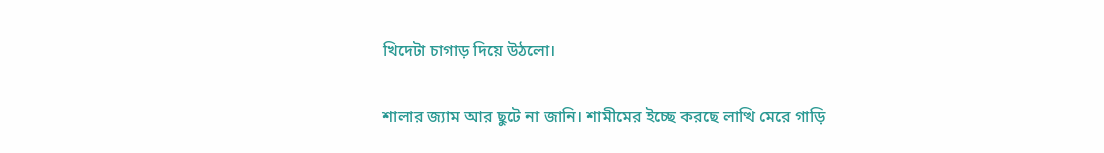খিদেটা চাগাড় দিয়ে উঠলো।

শালার জ্যাম আর ছুটে না জানি। শামীমের ইচ্ছে করছে লাত্থি মেরে গাড়ি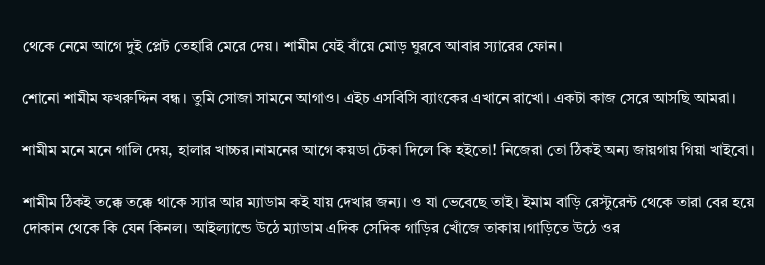থেকে নেমে আগে দুই প্লেট তেহারি মেরে দেয়। শামীম যেই বাঁয়ে মোড় ঘুরবে আবার স্যারের ফোন।

শোনো শামীম ফখরুদ্দিন বন্ধ। তুমি সোজা সামনে আগাও। এইচ এসবিসি ব্যাংকের এখানে রাখো। একটা কাজ সেরে আসছি আমরা।

শামীম মনে মনে গালি দেয়, হালার খাচ্চর।নামনের আগে কয়ডা টেকা দিলে কি হইতো! নিজেরা তো ঠিকই অন্য জায়গায় গিয়া খাইবো।

শামীম ঠিকই তক্কে তক্কে থাকে স্যার আর ম্যাডাম কই যায় দেখার জন্য। ও যা ভেবেছে তাই। ইমাম বাড়ি রেস্টুরেন্ট থেকে তারা বের হয়ে দোকান থেকে কি যেন কিনল। আইল্যান্ডে উঠে ম্যাডাম এদিক সেদিক গাড়ির খোঁজে তাকায়।গাড়িতে উঠে ওর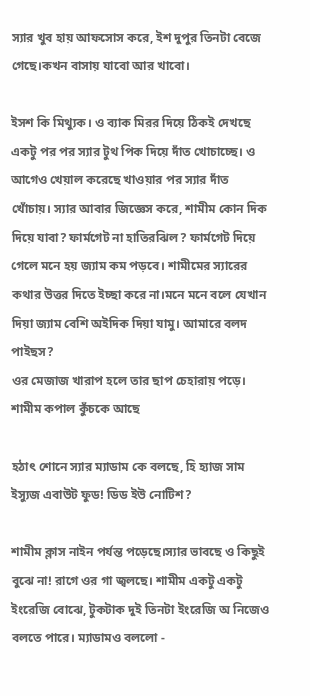স্যার খুব হায় আফসোস করে, ইশ দুপুর তিনটা বেজে গেছে।কখন বাসায় যাবো আর খাবো।

ইসশ কি মিথ্যুক। ও ব্যাক মিরর দিয়ে ঠিকই দেখছে একটু পর পর স্যার টুথ পিক দিয়ে দাঁত খোচাচ্ছে। ও আগেও খেয়াল করেছে খাওয়ার পর স্যার দাঁত খোঁচায়। স্যার আবার জিজ্ঞেস করে, শামীম কোন দিক দিয়ে যাবা? ফার্মগেট না হাতিরঝিল? ফার্মগেট দিয়ে গেলে মনে হয় জ্যাম কম পড়বে। শামীমের স্যারের কথার উত্তর দিতে ইচ্ছা করে না।মনে মনে বলে যেখান দিয়া জ্যাম বেশি অইদিক দিয়া যামু। আমারে বলদ পাইছস?
ওর মেজাজ খারাপ হলে তার ছাপ চেহারায় পড়ে। শামীম কপাল কুঁচকে আছে

হঠাৎ শোনে স্যার ম্যাডাম কে বলছে, হি হ্যাজ সাম ইস্যুজ এবাউট ফুড! ডিড ইউ নোটিশ?

শামীম ক্লাস নাইন পর্যন্ত পড়েছে।স্যার ভাবছে ও কিছুই বুঝে না! রাগে ওর গা জ্বলছে। শামীম একটু একটু ইংরেজি বোঝে, টুকটাক দুই তিনটা ইংরেজি অ নিজেও বলতে পারে। ম্যাডামও বললো -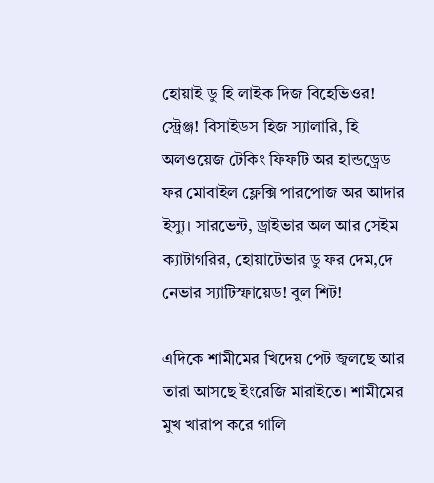হোয়াই ডু হি লাইক দিজ বিহেভিওর! স্ট্রেঞ্জ! বিসাইডস হিজ স্যালারি, হি অলওয়েজ টেকিং ফিফটি অর হান্ডড়্রেড ফর মোবাইল ফ্লেক্সি পারপোজ অর আদার ইস্যু। সারভেন্ট, ড্রাইভার অল আর সেইম ক্যাটাগরির, হোয়াটেভার ডু ফর দেম,দে নেভার স্যাটিস্ফায়েড! বুল শিট!

এদিকে শামীমের খিদেয় পেট জ্বলছে আর তারা আসছে ইংরেজি মারাইতে। শামীমের মুখ খারাপ করে গালি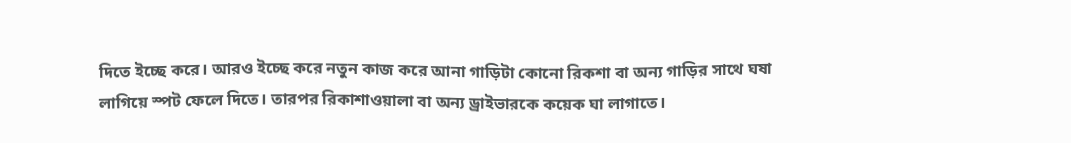দিতে ইচ্ছে করে। আরও ইচ্ছে করে নতুন কাজ করে আনা গাড়িটা কোনো রিকশা বা অন্য গাড়ির সাথে ঘষা লাগিয়ে স্পট ফেলে দিতে। তারপর রিকাশাওয়ালা বা অন্য ড্রাইভারকে কয়েক ঘা লাগাতে।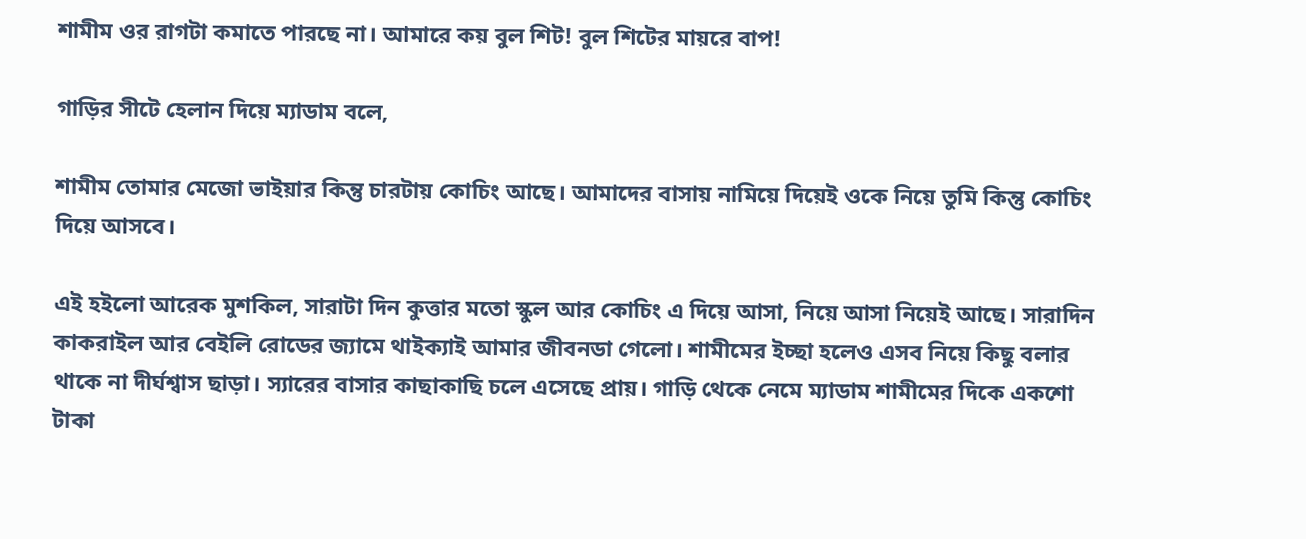শামীম ওর রাগটা কমাতে পারছে না। আমারে কয় বুল শিট! বুল শিটের মায়রে বাপ!

গাড়ির সীটে হেলান দিয়ে ম্যাডাম বলে,

শামীম তোমার মেজো ভাইয়ার কিন্তু চারটায় কোচিং আছে। আমাদের বাসায় নামিয়ে দিয়েই ওকে নিয়ে তুমি কিন্তু কোচিং দিয়ে আসবে।

এই হইলো আরেক মুশকিল, সারাটা দিন কুত্তার মতো স্কুল আর কোচিং এ দিয়ে আসা, নিয়ে আসা নিয়েই আছে। সারাদিন কাকরাইল আর বেইলি রোডের জ্যামে থাইক্যাই আমার জীবনডা গেলো। শামীমের ইচ্ছা হলেও এসব নিয়ে কিছু বলার থাকে না দীর্ঘশ্বাস ছাড়া। স্যারের বাসার কাছাকাছি চলে এসেছে প্রায়। গাড়ি থেকে নেমে ম্যাডাম শামীমের দিকে একশো টাকা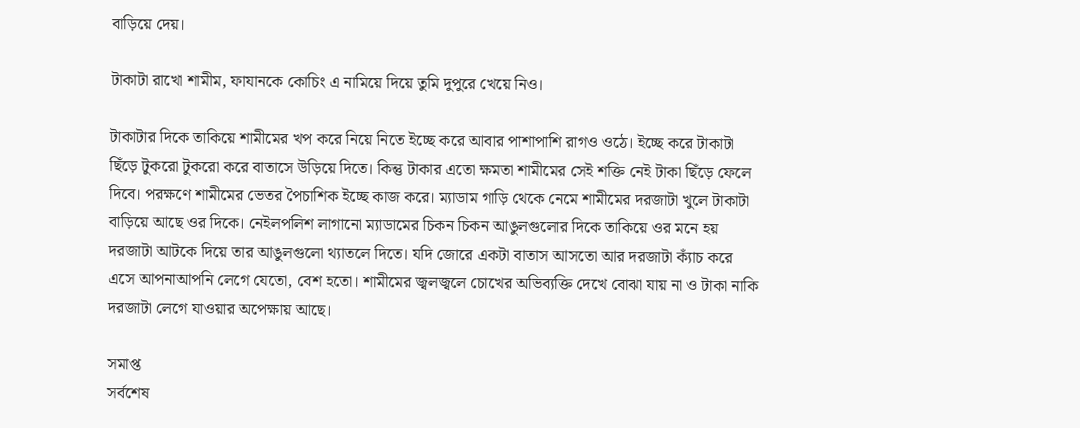বাড়িয়ে দেয়।

টাকাটা রাখো শামীম, ফাযানকে কোচিং এ নামিয়ে দিয়ে তুমি দুপুরে খেয়ে নিও।

টাকাটার দিকে তাকিয়ে শামীমের খপ করে নিয়ে নিতে ইচ্ছে করে আবার পাশাপাশি রাগও ওঠে। ইচ্ছে করে টাকাটা ছিঁড়ে টুকরো টুকরো করে বাতাসে উড়িয়ে দিতে। কিন্তু টাকার এতো ক্ষমতা শামীমের সেই শক্তি নেই টাকা ছিঁড়ে ফেলে দিবে। পরক্ষণে শামীমের ভেতর পৈচাশিক ইচ্ছে কাজ করে। ম্যাডাম গাড়ি থেকে নেমে শামীমের দরজাটা খুলে টাকাটা বাড়িয়ে আছে ওর দিকে। নেইলপলিশ লাগানো ম্যাডামের চিকন চিকন আঙুলগুলোর দিকে তাকিয়ে ওর মনে হয় দরজাটা আটকে দিয়ে তার আঙুলগুলো থ্যাতলে দিতে। যদি জোরে একটা বাতাস আসতো আর দরজাটা ক্যাঁচ করে এসে আপনাআপনি লেগে যেতো, বেশ হতো। শামীমের জ্বলজ্বলে চোখের অভিব্যক্তি দেখে বোঝা যায় না ও টাকা নাকি দরজাটা লেগে যাওয়ার অপেক্ষায় আছে।

সমাপ্ত
সর্বশেষ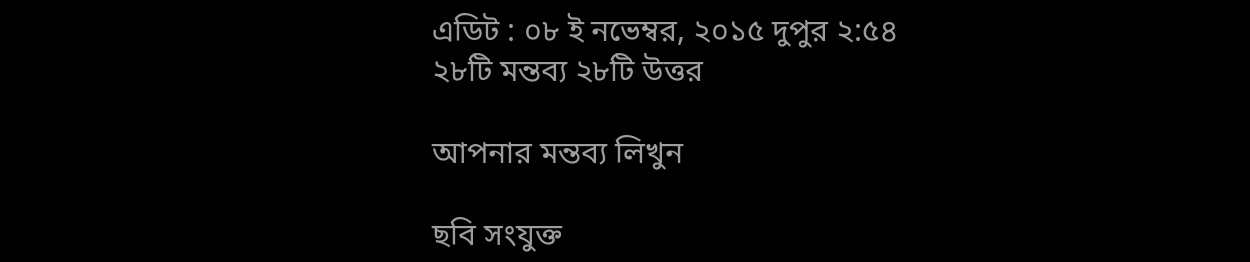এডিট : ০৮ ই নভেম্বর, ২০১৫ দুপুর ২:৫৪
২৮টি মন্তব্য ২৮টি উত্তর

আপনার মন্তব্য লিখুন

ছবি সংযুক্ত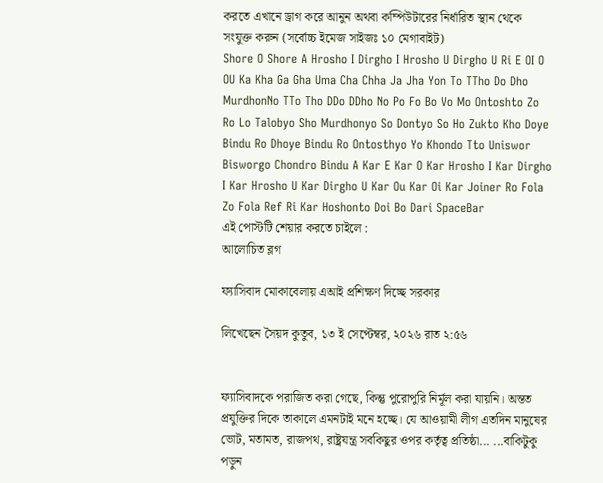করতে এখানে ড্রাগ করে আনুন অথবা কম্পিউটারের নির্ধারিত স্থান থেকে সংযুক্ত করুন (সর্বোচ্চ ইমেজ সাইজঃ ১০ মেগাবাইট)
Shore O Shore A Hrosho I Dirgho I Hrosho U Dirgho U Ri E OI O OU Ka Kha Ga Gha Uma Cha Chha Ja Jha Yon To TTho Do Dho MurdhonNo TTo Tho DDo DDho No Po Fo Bo Vo Mo Ontoshto Zo Ro Lo Talobyo Sho Murdhonyo So Dontyo So Ho Zukto Kho Doye Bindu Ro Dhoye Bindu Ro Ontosthyo Yo Khondo Tto Uniswor Bisworgo Chondro Bindu A Kar E Kar O Kar Hrosho I Kar Dirgho I Kar Hrosho U Kar Dirgho U Kar Ou Kar Oi Kar Joiner Ro Fola Zo Fola Ref Ri Kar Hoshonto Doi Bo Dari SpaceBar
এই পোস্টটি শেয়ার করতে চাইলে :
আলোচিত ব্লগ

ফ্যাসিবাদ মোকাবেলায় এআই প্রশিক্ষণ দিচ্ছে সরকার

লিখেছেন সৈয়দ কুতুব, ১৩ ই সেপ্টেম্বর, ২০২৬ রাত ২:৫৬


ফ্যাসিবাদকে পরাজিত করা গেছে, কিন্তু পুরোপুরি নির্মূল করা যায়নি। অন্তত প্রযুক্তির দিকে তাকালে এমনটাই মনে হচ্ছে। যে আওয়ামী লীগ এতদিন মানুষের ভোট, মতামত, রাজপথ, রাষ্ট্রযন্ত্র সবকিছুর ওপর কর্তৃত্ব প্রতিষ্ঠা... ...বাকিটুকু পড়ুন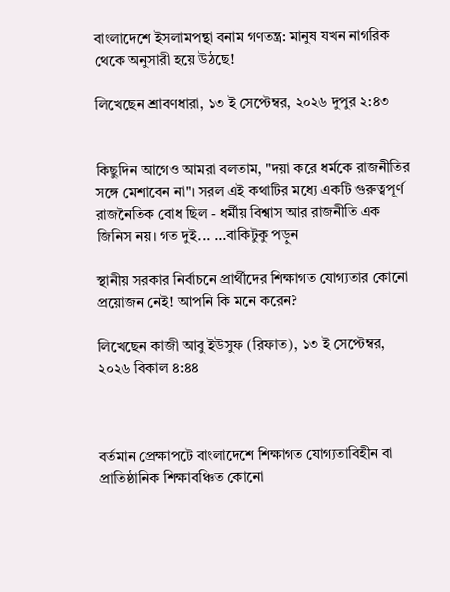বাংলাদেশে ইসলামপন্থা বনাম গণতন্ত্র: মানুষ যখন নাগরিক থেকে অনুসারী হয়ে উঠছে!

লিখেছেন শ্রাবণধারা, ১৩ ই সেপ্টেম্বর, ২০২৬ দুপুর ২:৪৩


কিছুদিন আগেও আমরা বলতাম, "দয়া করে ধর্মকে রাজনীতির সঙ্গে মেশাবেন না"। সরল এই কথাটির মধ্যে একটি গুরুত্বপূর্ণ রাজনৈতিক বোধ ছিল - ধর্মীয় বিশ্বাস আর রাজনীতি এক জিনিস নয়। গত দুই... ...বাকিটুকু পড়ুন

স্থানীয় সরকার নির্বাচনে প্রার্থীদের শিক্ষাগত যোগ্যতার কোনো প্রয়োজন নেই! আপনি কি মনে করেন?

লিখেছেন কাজী আবু ইউসুফ (রিফাত), ১৩ ই সেপ্টেম্বর, ২০২৬ বিকাল ৪:৪৪



বর্তমান প্রেক্ষাপটে বাংলাদেশে শিক্ষাগত যোগ্যতাবিহীন বা প্রাতিষ্ঠানিক শিক্ষাবঞ্চিত কোনো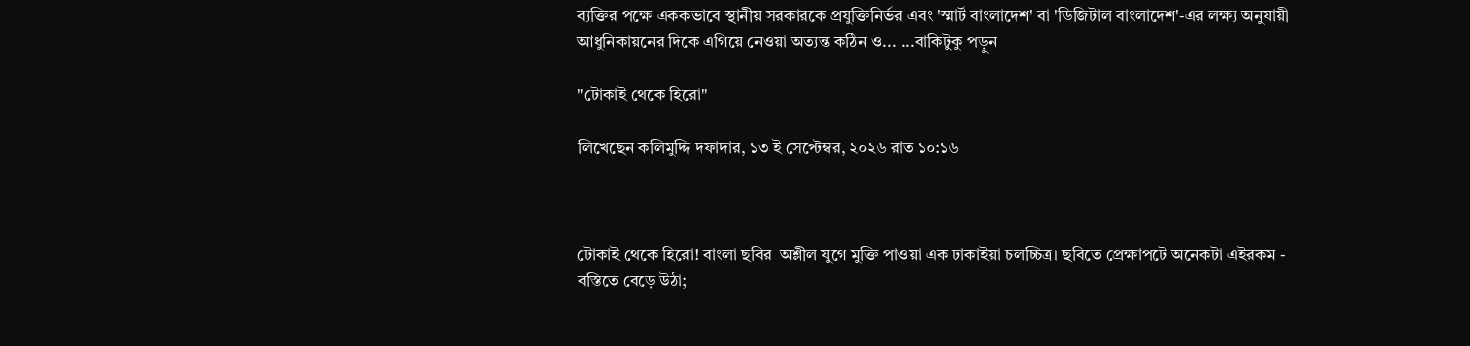ব্যক্তির পক্ষে এককভাবে স্থানীয় সরকারকে প্রযুক্তিনির্ভর এবং 'স্মার্ট বাংলাদেশ' বা 'ডিজিটাল বাংলাদেশ'-এর লক্ষ্য অনুযায়ী আধুনিকায়নের দিকে এগিয়ে নেওয়া অত্যন্ত কঠিন ও... ...বাকিটুকু পড়ুন

"টোকাই থেকে হিরো"

লিখেছেন কলিমুদ্দি দফাদার, ১৩ ই সেপ্টেম্বর, ২০২৬ রাত ১০:১৬



টোকাই থেকে হিরো! বাংলা ছবির  অশ্লীল যুগে মুক্তি পাওয়া এক ঢাকাইয়া চলচ্চিত্র। ছবিতে প্রেক্ষাপটে অনেকটা এইরকম - বস্তিতে বেড়ে উঠা;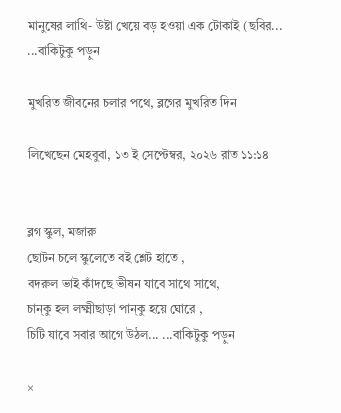মানুষের লাথি- উষ্টা খেয়ে বড় হওয়া এক টোকাই (ছবির... ...বাকিটুকু পড়ুন

মুখরিত জীবনের চলার পথে, ব্লগের মুখরিত দিন

লিখেছেন মেহবুবা, ১৩ ই সেপ্টেম্বর, ২০২৬ রাত ১১:১৪


ব্লগ স্কুল, মজারু
ছোটন চলে স্কুলেতে বই শ্লেট হাতে ,
বদরুল ভাই কাঁদছে ভীষন যাবে সাথে সাথে,
চান্কু হল লক্ষ্মীছাড়া পান্কু হয়ে ঘোরে ,
চিটি যাবে সবার আগে উঠল... ...বাকিটুকু পড়ুন

×